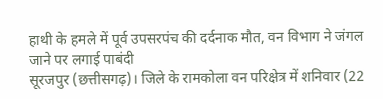हाथी के हमले में पूर्व उपसरपंच की दर्दनाक मौत, वन विभाग ने जंगल जाने पर लगाई पाबंदी
सूरजपुर (छत्तीसगढ़)। जिले के रामकोला वन परिक्षेत्र में शनिवार (22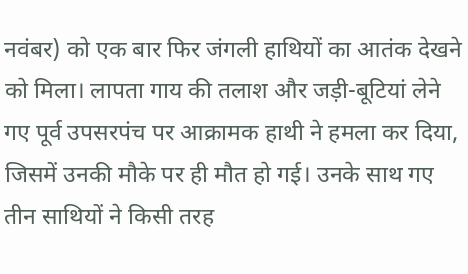नवंबर) को एक बार फिर जंगली हाथियों का आतंक देखने को मिला। लापता गाय की तलाश और जड़ी-बूटियां लेने गए पूर्व उपसरपंच पर आक्रामक हाथी ने हमला कर दिया, जिसमें उनकी मौके पर ही मौत हो गई। उनके साथ गए तीन साथियों ने किसी तरह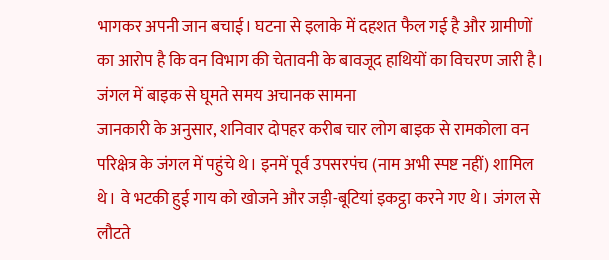भागकर अपनी जान बचाई। घटना से इलाके में दहशत फैल गई है और ग्रामीणों का आरोप है कि वन विभाग की चेतावनी के बावजूद हाथियों का विचरण जारी है।
जंगल में बाइक से घूमते समय अचानक सामना
जानकारी के अनुसार, शनिवार दोपहर करीब चार लोग बाइक से रामकोला वन परिक्षेत्र के जंगल में पहुंचे थे। इनमें पूर्व उपसरपंच (नाम अभी स्पष्ट नहीं) शामिल थे। वे भटकी हुई गाय को खोजने और जड़ी-बूटियां इकट्ठा करने गए थे। जंगल से लौटते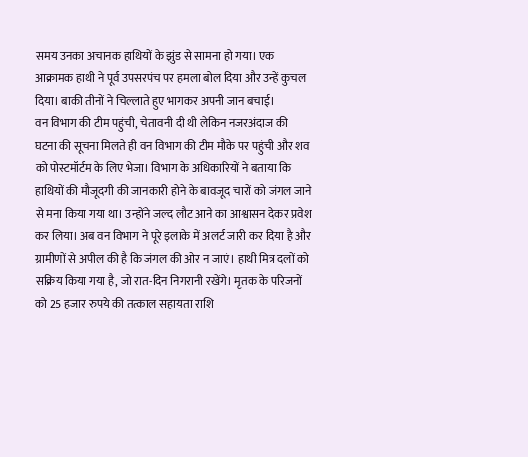समय उनका अचानक हाथियों के झुंड से सामना हो गया। एक आक्रामक हाथी ने पूर्व उपसरपंच पर हमला बोल दिया और उन्हें कुचल दिया। बाकी तीनों ने चिल्लाते हुए भागकर अपनी जान बचाई।
वन विभाग की टीम पहुंची, चेतावनी दी थी लेकिन नजरअंदाज की
घटना की सूचना मिलते ही वन विभाग की टीम मौके पर पहुंची और शव को पोस्टमॉर्टम के लिए भेजा। विभाग के अधिकारियों ने बताया कि हाथियों की मौजूदगी की जानकारी होने के बावजूद चारों को जंगल जाने से मना किया गया था। उन्होंने जल्द लौट आने का आश्वासन देकर प्रवेश कर लिया। अब वन विभाग ने पूरे इलाके में अलर्ट जारी कर दिया है और ग्रामीणों से अपील की है कि जंगल की ओर न जाएं। हाथी मित्र दलों को सक्रिय किया गया है, जो रात-दिन निगरानी रखेंगे। मृतक के परिजनों को 25 हजार रुपये की तत्काल सहायता राशि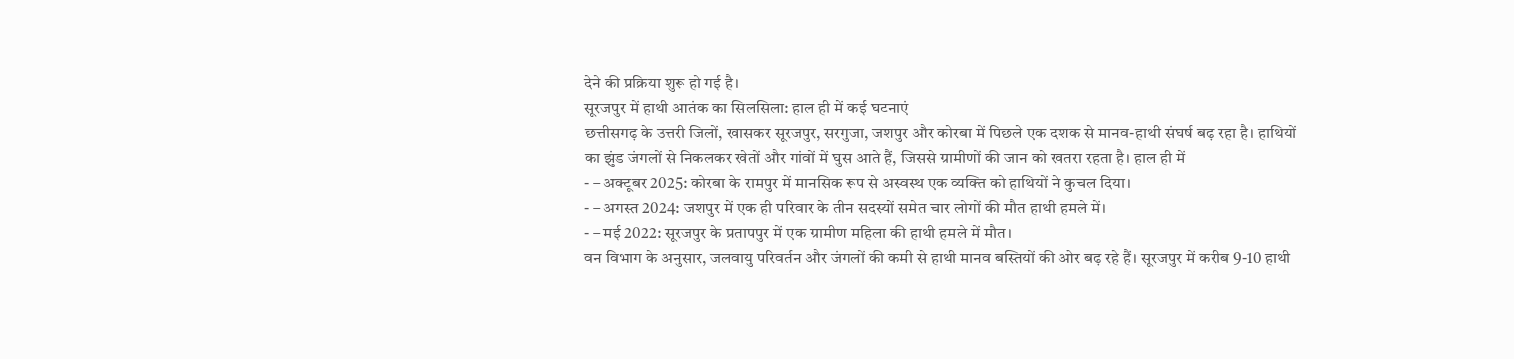देने की प्रक्रिया शुरू हो गई है।
सूरजपुर में हाथी आतंक का सिलसिला: हाल ही में कई घटनाएं
छत्तीसगढ़ के उत्तरी जिलों, खासकर सूरजपुर, सरगुजा, जशपुर और कोरबा में पिछले एक दशक से मानव-हाथी संघर्ष बढ़ रहा है। हाथियों का झुंड जंगलों से निकलकर खेतों और गांवों में घुस आते हैं, जिससे ग्रामीणों की जान को खतरा रहता है। हाल ही में
- – अक्टूबर 2025: कोरबा के रामपुर में मानसिक रूप से अस्वस्थ एक व्यक्ति को हाथियों ने कुचल दिया।
- – अगस्त 2024: जशपुर में एक ही परिवार के तीन सदस्यों समेत चार लोगों की मौत हाथी हमले में।
- – मई 2022: सूरजपुर के प्रतापपुर में एक ग्रामीण महिला की हाथी हमले में मौत।
वन विभाग के अनुसार, जलवायु परिवर्तन और जंगलों की कमी से हाथी मानव बस्तियों की ओर बढ़ रहे हैं। सूरजपुर में करीब 9-10 हाथी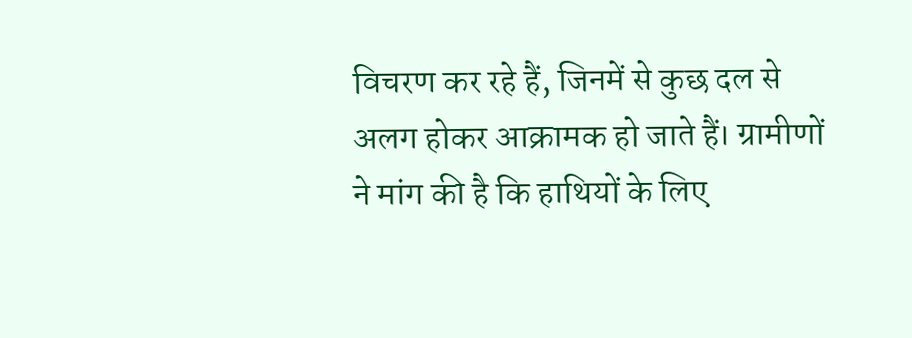विचरण कर रहे हैं, जिनमें से कुछ दल से अलग होकर आक्रामक हो जाते हैं। ग्रामीणों ने मांग की है कि हाथियों के लिए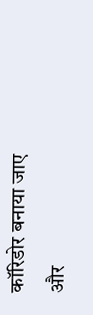कॉरिडोर बनाया जाए और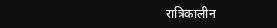रात्रिकालीन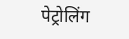पेट्रोलिंग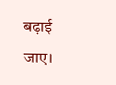बढ़ाई जाए।